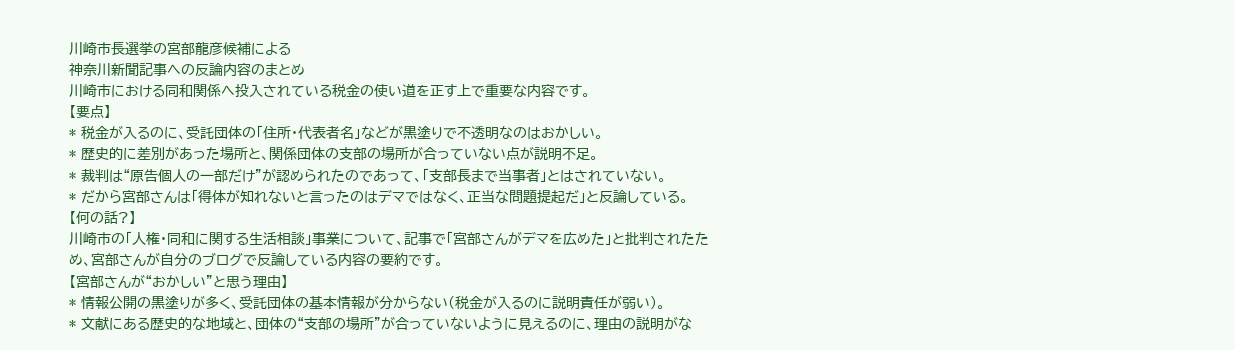川崎市長選挙の宮部龍彦候補による
神奈川新聞記事への反論内容のまとめ
川崎市における同和関係へ投入されている税金の使い道を正す上で重要な内容です。
【要点】
* 税金が入るのに、受託団体の「住所・代表者名」などが黒塗りで不透明なのはおかしい。
* 歴史的に差別があった場所と、関係団体の支部の場所が合っていない点が説明不足。
* 裁判は“原告個人の一部だけ”が認められたのであって、「支部長まで当事者」とはされていない。
* だから宮部さんは「得体が知れないと言ったのはデマではなく、正当な問題提起だ」と反論している。
【何の話?】
川崎市の「人権・同和に関する生活相談」事業について、記事で「宮部さんがデマを広めた」と批判されたため、宮部さんが自分のブログで反論している内容の要約です。
【宮部さんが“おかしい”と思う理由】
* 情報公開の黒塗りが多く、受託団体の基本情報が分からない(税金が入るのに説明責任が弱い)。
* 文献にある歴史的な地域と、団体の“支部の場所”が合っていないように見えるのに、理由の説明がな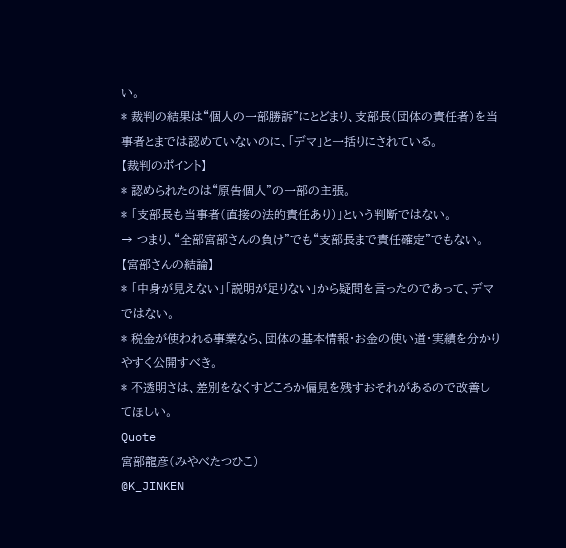い。
* 裁判の結果は“個人の一部勝訴”にとどまり、支部長(団体の責任者)を当事者とまでは認めていないのに、「デマ」と一括りにされている。
【裁判のポイント】
* 認められたのは“原告個人”の一部の主張。
* 「支部長も当事者(直接の法的責任あり)」という判断ではない。
→ つまり、“全部宮部さんの負け”でも“支部長まで責任確定”でもない。
【宮部さんの結論】
* 「中身が見えない」「説明が足りない」から疑問を言ったのであって、デマではない。
* 税金が使われる事業なら、団体の基本情報・お金の使い道・実績を分かりやすく公開すべき。
* 不透明さは、差別をなくすどころか偏見を残すおそれがあるので改善してほしい。
Quote
宮部龍彦(みやべたつひこ)
@K_JINKEN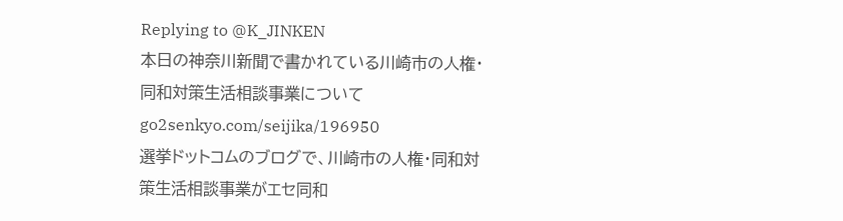Replying to @K_JINKEN
本日の神奈川新聞で書かれている川崎市の人権・同和対策生活相談事業について
go2senkyo.com/seijika/196950
選挙ドットコムのブログで、川崎市の人権・同和対策生活相談事業がエセ同和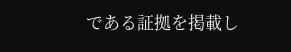である証拠を掲載し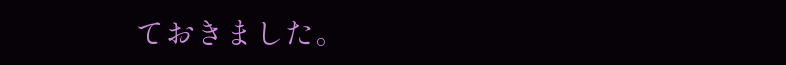ておきました。